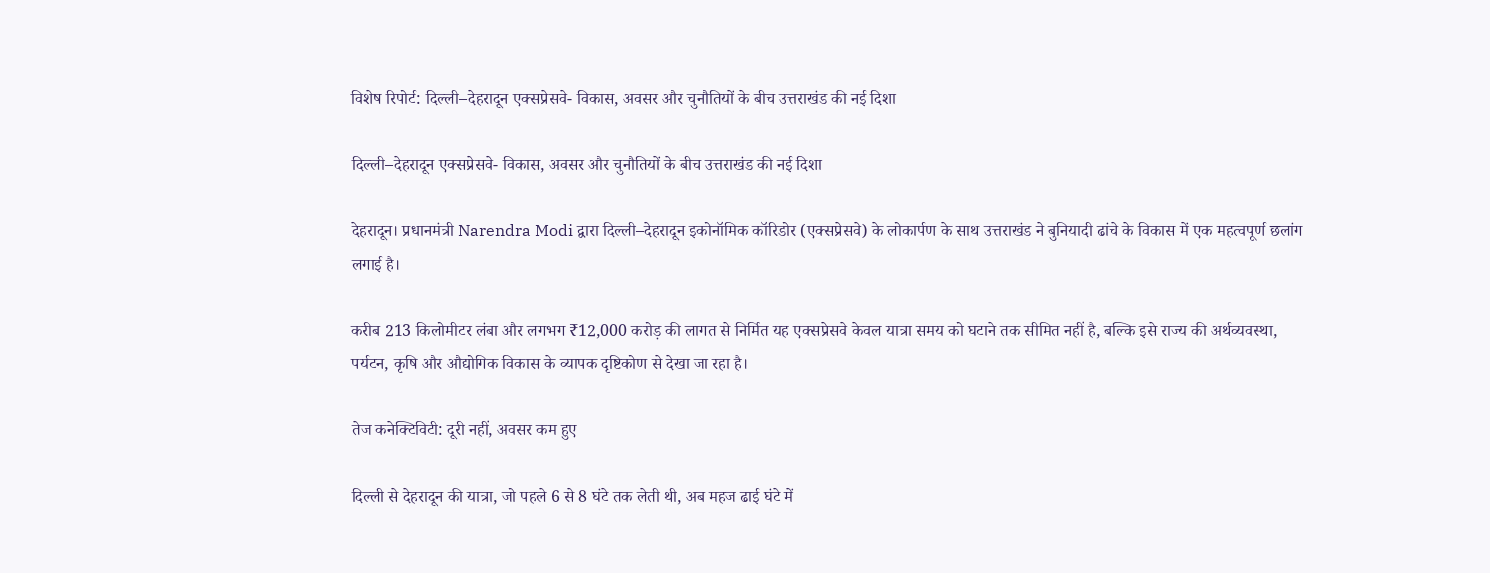विशेष रिपोर्ट: दिल्ली–देहरादून एक्सप्रेसवे- विकास, अवसर और चुनौतियों के बीच उत्तराखंड की नई दिशा

दिल्ली–देहरादून एक्सप्रेसवे- विकास, अवसर और चुनौतियों के बीच उत्तराखंड की नई दिशा

देहरादून। प्रधानमंत्री Narendra Modi द्वारा दिल्ली–देहरादून इकोनॉमिक कॉरिडोर (एक्सप्रेसवे) के लोकार्पण के साथ उत्तराखंड ने बुनियादी ढांचे के विकास में एक महत्वपूर्ण छलांग लगाई है।

करीब 213 किलोमीटर लंबा और लगभग ₹12,000 करोड़ की लागत से निर्मित यह एक्सप्रेसवे केवल यात्रा समय को घटाने तक सीमित नहीं है, बल्कि इसे राज्य की अर्थव्यवस्था, पर्यटन, कृषि और औद्योगिक विकास के व्यापक दृष्टिकोण से देखा जा रहा है।

तेज कनेक्टिविटी: दूरी नहीं, अवसर कम हुए

दिल्ली से देहरादून की यात्रा, जो पहले 6 से 8 घंटे तक लेती थी, अब महज ढाई घंटे में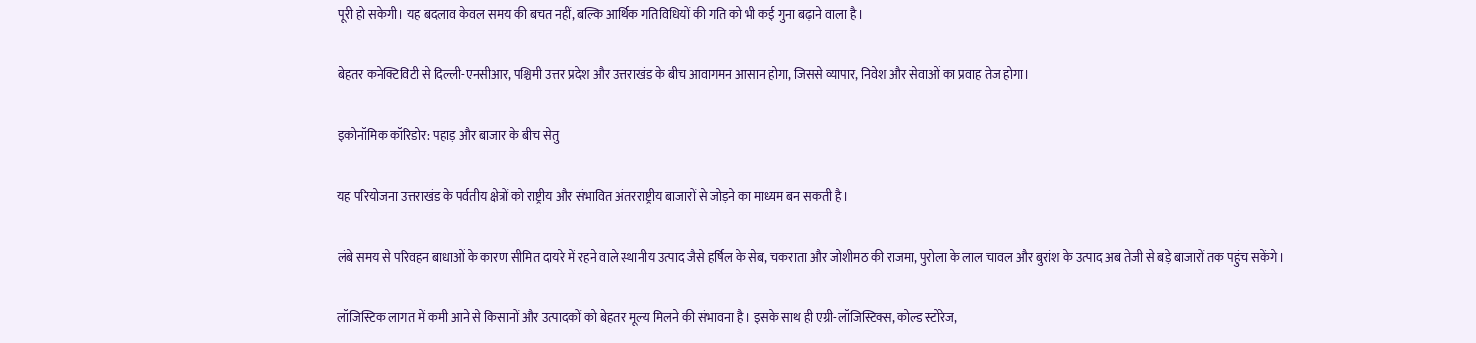पूरी हो सकेगी। यह बदलाव केवल समय की बचत नहीं, बल्कि आर्थिक गतिविधियों की गति को भी कई गुना बढ़ाने वाला है।

बेहतर कनेक्टिविटी से दिल्ली-एनसीआर, पश्चिमी उत्तर प्रदेश और उत्तराखंड के बीच आवागमन आसान होगा, जिससे व्यापार, निवेश और सेवाओं का प्रवाह तेज होगा।

इकोनॉमिक कॉरिडोर: पहाड़ और बाजार के बीच सेतु

यह परियोजना उत्तराखंड के पर्वतीय क्षेत्रों को राष्ट्रीय और संभावित अंतरराष्ट्रीय बाजारों से जोड़ने का माध्यम बन सकती है।

लंबे समय से परिवहन बाधाओं के कारण सीमित दायरे में रहने वाले स्थानीय उत्पाद जैसे हर्षिल के सेब, चकराता और जोशीमठ की राजमा, पुरोला के लाल चावल और बुरांश के उत्पाद अब तेजी से बड़े बाजारों तक पहुंच सकेंगे।

लॉजिस्टिक लागत में कमी आने से किसानों और उत्पादकों को बेहतर मूल्य मिलने की संभावना है। इसके साथ ही एग्री-लॉजिस्टिक्स, कोल्ड स्टोरेज,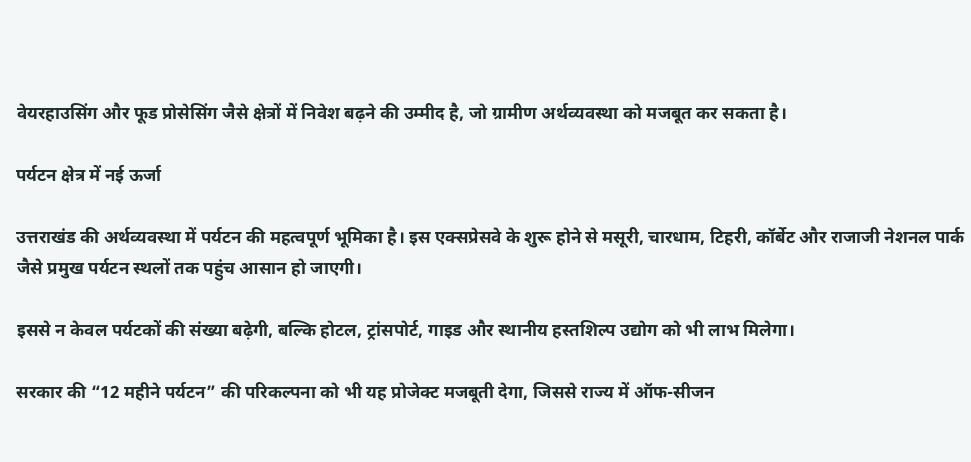वेयरहाउसिंग और फूड प्रोसेसिंग जैसे क्षेत्रों में निवेश बढ़ने की उम्मीद है, जो ग्रामीण अर्थव्यवस्था को मजबूत कर सकता है।

पर्यटन क्षेत्र में नई ऊर्जा

उत्तराखंड की अर्थव्यवस्था में पर्यटन की महत्वपूर्ण भूमिका है। इस एक्सप्रेसवे के शुरू होने से मसूरी, चारधाम, टिहरी, कॉर्बेट और राजाजी नेशनल पार्क जैसे प्रमुख पर्यटन स्थलों तक पहुंच आसान हो जाएगी।

इससे न केवल पर्यटकों की संख्या बढ़ेगी, बल्कि होटल, ट्रांसपोर्ट, गाइड और स्थानीय हस्तशिल्प उद्योग को भी लाभ मिलेगा।

सरकार की “12 महीने पर्यटन” की परिकल्पना को भी यह प्रोजेक्ट मजबूती देगा, जिससे राज्य में ऑफ-सीजन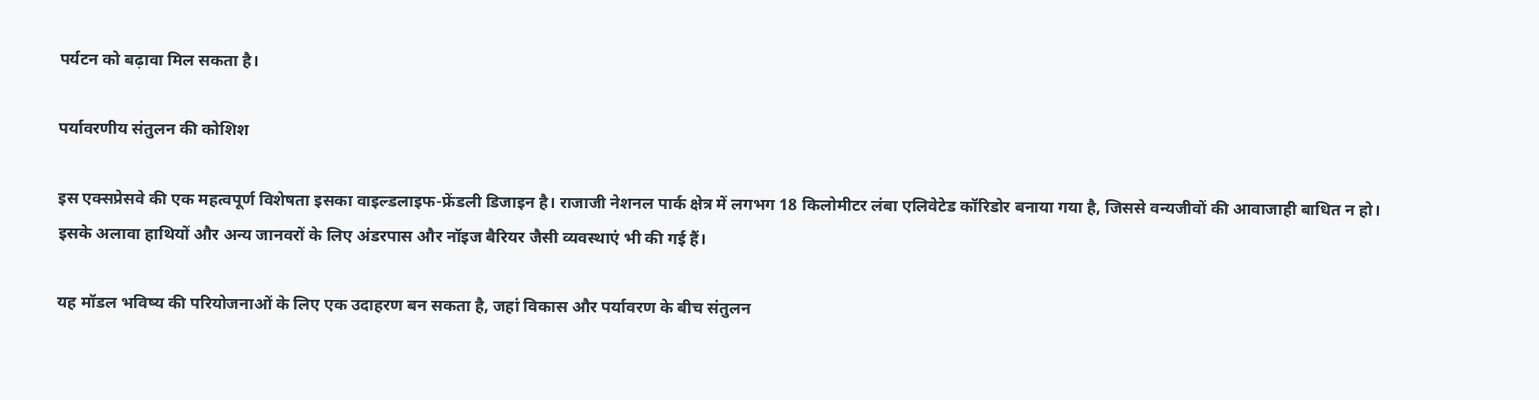पर्यटन को बढ़ावा मिल सकता है।

पर्यावरणीय संतुलन की कोशिश

इस एक्सप्रेसवे की एक महत्वपूर्ण विशेषता इसका वाइल्डलाइफ-फ्रेंडली डिजाइन है। राजाजी नेशनल पार्क क्षेत्र में लगभग 18 किलोमीटर लंबा एलिवेटेड कॉरिडोर बनाया गया है, जिससे वन्यजीवों की आवाजाही बाधित न हो। इसके अलावा हाथियों और अन्य जानवरों के लिए अंडरपास और नॉइज बैरियर जैसी व्यवस्थाएं भी की गई हैं।

यह मॉडल भविष्य की परियोजनाओं के लिए एक उदाहरण बन सकता है, जहां विकास और पर्यावरण के बीच संतुलन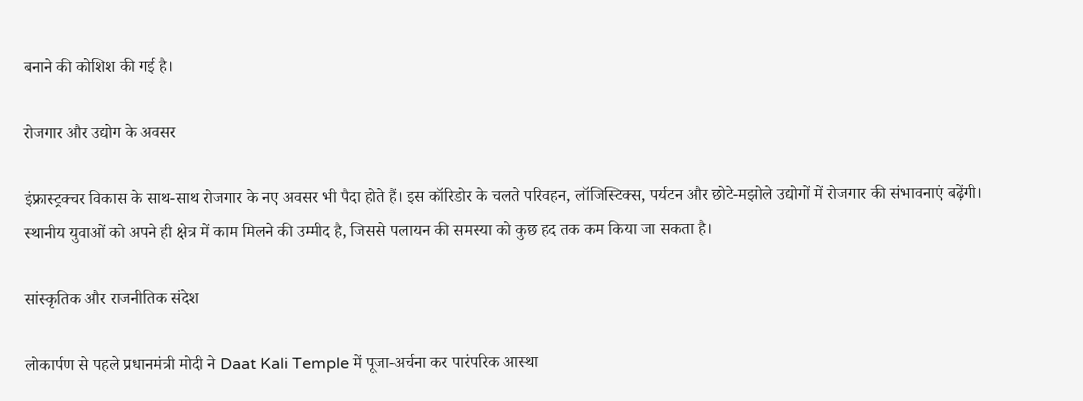बनाने की कोशिश की गई है।

रोजगार और उद्योग के अवसर

इंफ्रास्ट्रक्चर विकास के साथ-साथ रोजगार के नए अवसर भी पैदा होते हैं। इस कॉरिडोर के चलते परिवहन, लॉजिस्टिक्स, पर्यटन और छोटे-मझोले उद्योगों में रोजगार की संभावनाएं बढ़ेंगी। स्थानीय युवाओं को अपने ही क्षेत्र में काम मिलने की उम्मीद है, जिससे पलायन की समस्या को कुछ हद तक कम किया जा सकता है।

सांस्कृतिक और राजनीतिक संदेश

लोकार्पण से पहले प्रधानमंत्री मोदी ने Daat Kali Temple में पूजा-अर्चना कर पारंपरिक आस्था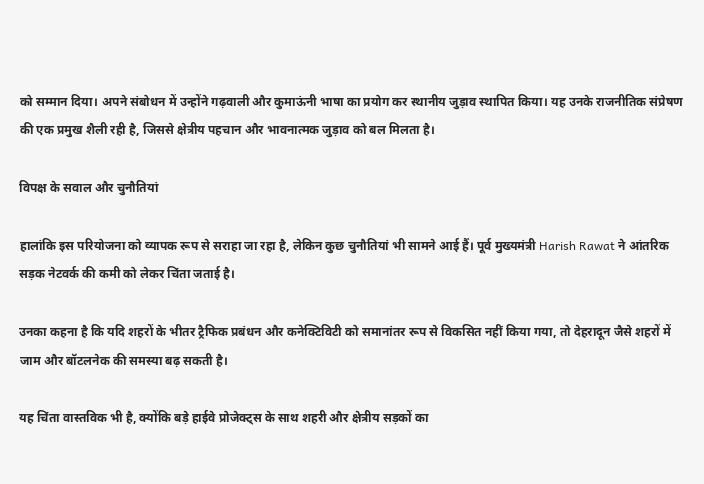को सम्मान दिया। अपने संबोधन में उन्होंने गढ़वाली और कुमाऊंनी भाषा का प्रयोग कर स्थानीय जुड़ाव स्थापित किया। यह उनके राजनीतिक संप्रेषण की एक प्रमुख शैली रही है, जिससे क्षेत्रीय पहचान और भावनात्मक जुड़ाव को बल मिलता है।

विपक्ष के सवाल और चुनौतियां

हालांकि इस परियोजना को व्यापक रूप से सराहा जा रहा है, लेकिन कुछ चुनौतियां भी सामने आई हैं। पूर्व मुख्यमंत्री Harish Rawat ने आंतरिक सड़क नेटवर्क की कमी को लेकर चिंता जताई है।

उनका कहना है कि यदि शहरों के भीतर ट्रैफिक प्रबंधन और कनेक्टिविटी को समानांतर रूप से विकसित नहीं किया गया, तो देहरादून जैसे शहरों में जाम और बॉटलनेक की समस्या बढ़ सकती है।

यह चिंता वास्तविक भी है, क्योंकि बड़े हाईवे प्रोजेक्ट्स के साथ शहरी और क्षेत्रीय सड़कों का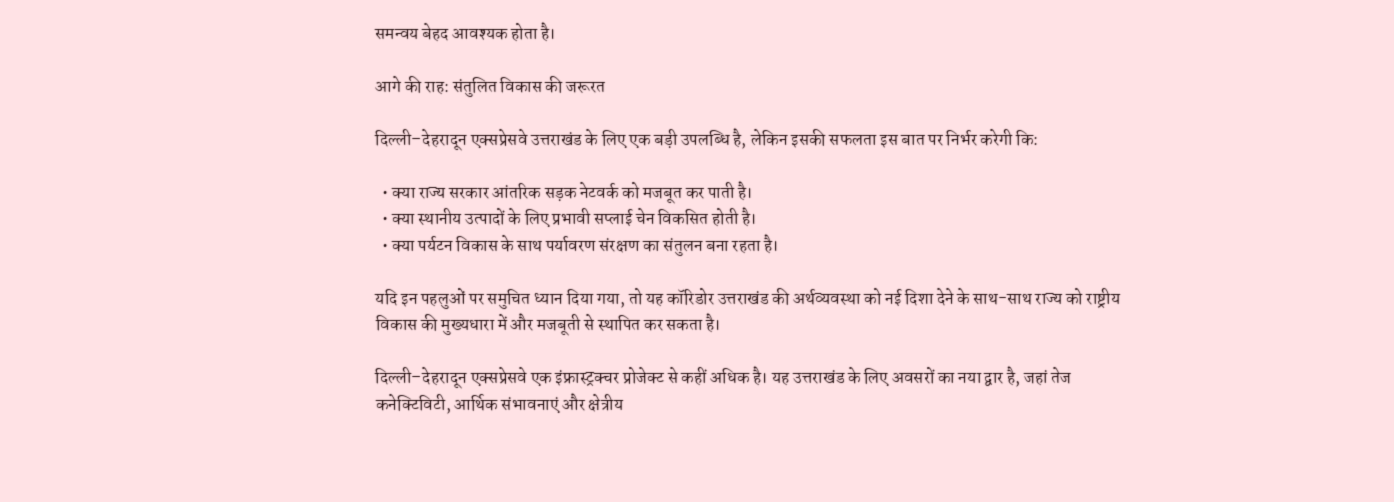समन्वय बेहद आवश्यक होता है।

आगे की राह: संतुलित विकास की जरूरत

दिल्ली–देहरादून एक्सप्रेसवे उत्तराखंड के लिए एक बड़ी उपलब्धि है, लेकिन इसकी सफलता इस बात पर निर्भर करेगी कि:

  • क्या राज्य सरकार आंतरिक सड़क नेटवर्क को मजबूत कर पाती है।
  • क्या स्थानीय उत्पादों के लिए प्रभावी सप्लाई चेन विकसित होती है।
  • क्या पर्यटन विकास के साथ पर्यावरण संरक्षण का संतुलन बना रहता है।

यदि इन पहलुओं पर समुचित ध्यान दिया गया, तो यह कॉरिडोर उत्तराखंड की अर्थव्यवस्था को नई दिशा देने के साथ-साथ राज्य को राष्ट्रीय विकास की मुख्यधारा में और मजबूती से स्थापित कर सकता है।

दिल्ली–देहरादून एक्सप्रेसवे एक इंफ्रास्ट्रक्चर प्रोजेक्ट से कहीं अधिक है। यह उत्तराखंड के लिए अवसरों का नया द्वार है, जहां तेज कनेक्टिविटी, आर्थिक संभावनाएं और क्षेत्रीय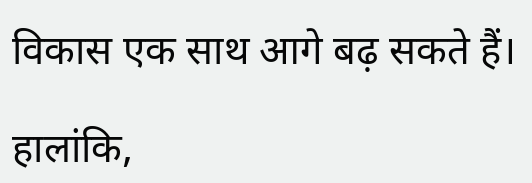विकास एक साथ आगे बढ़ सकते हैं।

हालांकि,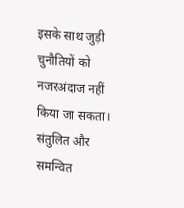इसके साथ जुड़ी चुनौतियों को नजरअंदाज नहीं किया जा सकता। संतुलित और समन्वित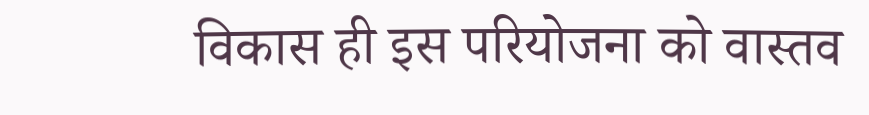विकास ही इस परियोजना को वास्तव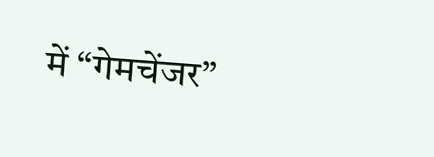में “गेमचेंजर”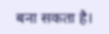बना सकता है।